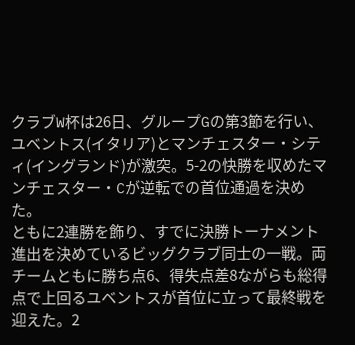クラブW杯は26日、グループGの第3節を行い、ユベントス(イタリア)とマンチェスター・シティ(イングランド)が激突。5-2の快勝を収めたマンチェスター・Cが逆転での首位通過を決めた。
ともに2連勝を飾り、すでに決勝トーナメント進出を決めているビッグクラブ同士の一戦。両チームともに勝ち点6、得失点差8ながらも総得点で上回るユベントスが首位に立って最終戦を迎えた。2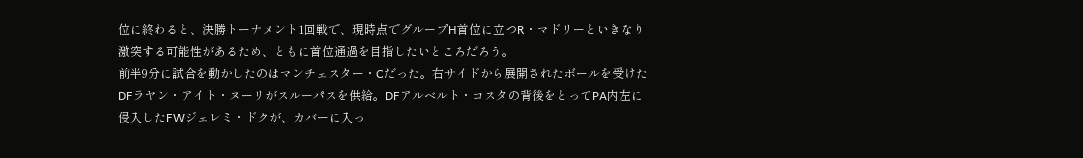位に終わると、決勝トーナメント1回戦で、現時点でグループH首位に立つR・マドリーといきなり激突する可能性があるため、ともに首位通過を目指したいところだろう。
前半9分に試合を動かしたのはマンチェスター・Cだった。右サイドから展開されたボールを受けたDFラヤン・アイト・ヌーリがスルーパスを供給。DFアルベルト・コスタの背後をとってPA内左に侵入したFWジェレミ・ドクが、カバーに入っ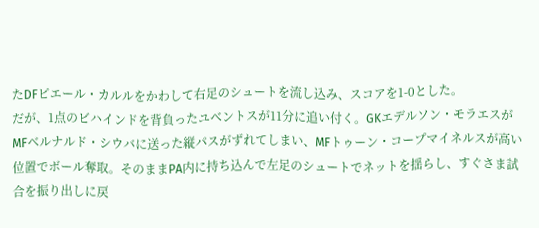たDFピエール・カルルをかわして右足のシュートを流し込み、スコアを1-0とした。
だが、1点のビハインドを背負ったユベントスが11分に追い付く。GKエデルソン・モラエスがMFベルナルド・シウバに送った縦パスがずれてしまい、MFトゥーン・コープマイネルスが高い位置でボール奪取。そのままPA内に持ち込んで左足のシュートでネットを揺らし、すぐさま試合を振り出しに戻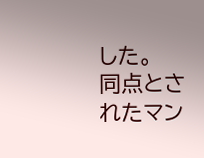した。
同点とされたマン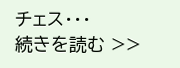チェス・・・
続きを読む >>